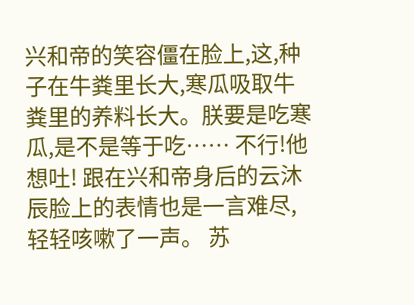兴和帝的笑容僵在脸上,这,种子在牛粪里长大,寒瓜吸取牛粪里的养料长大。朕要是吃寒瓜,是不是等于吃…… 不行!他想吐! 跟在兴和帝身后的云沐辰脸上的表情也是一言难尽,轻轻咳嗽了一声。 苏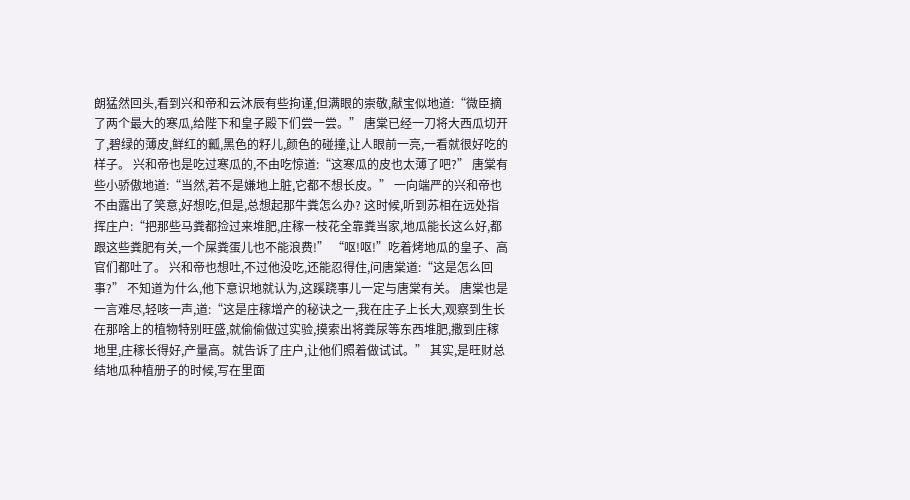朗猛然回头,看到兴和帝和云沐辰有些拘谨,但满眼的崇敬,献宝似地道:“微臣摘了两个最大的寒瓜,给陛下和皇子殿下们尝一尝。” 唐棠已经一刀将大西瓜切开了,碧绿的薄皮,鲜红的瓤,黑色的籽儿,颜色的碰撞,让人眼前一亮,一看就很好吃的样子。 兴和帝也是吃过寒瓜的,不由吃惊道:“这寒瓜的皮也太薄了吧?” 唐棠有些小骄傲地道:“当然,若不是嫌地上脏,它都不想长皮。” 一向端严的兴和帝也不由露出了笑意,好想吃,但是,总想起那牛粪怎么办? 这时候,听到苏相在远处指挥庄户:“把那些马粪都捡过来堆肥,庄稼一枝花全靠粪当家,地瓜能长这么好,都跟这些粪肥有关,一个屎粪蛋儿也不能浪费!” “呕!呕!”吃着烤地瓜的皇子、高官们都吐了。 兴和帝也想吐,不过他没吃,还能忍得住,问唐棠道:“这是怎么回事?” 不知道为什么,他下意识地就认为,这蹊跷事儿一定与唐棠有关。 唐棠也是一言难尽,轻咳一声,道:“这是庄稼增产的秘诀之一,我在庄子上长大,观察到生长在那啥上的植物特别旺盛,就偷偷做过实验,摸索出将粪尿等东西堆肥,撒到庄稼地里,庄稼长得好,产量高。就告诉了庄户,让他们照着做试试。” 其实,是旺财总结地瓜种植册子的时候,写在里面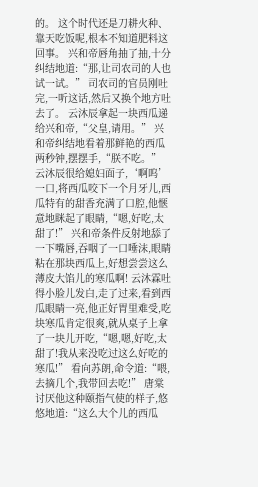的。 这个时代还是刀耕火种、靠天吃饭呢,根本不知道肥料这回事。 兴和帝唇角抽了抽,十分纠结地道:“那,让司农司的人也试一试。” 司农司的官员刚吐完,一听这话,然后又换个地方吐去了。 云沐辰拿起一块西瓜递给兴和帝,“父皇,请用。” 兴和帝纠结地看着那鲜艳的西瓜两秒钟,摆摆手,“朕不吃。” 云沐辰很给媳妇面子,‘啊呜’一口,将西瓜咬下一个月牙儿,西瓜特有的甜香充满了口腔,他惬意地眯起了眼睛,“嗯,好吃,太甜了!” 兴和帝条件反射地舔了一下嘴唇,吞咽了一口唾沫,眼睛粘在那块西瓜上,好想尝尝这么薄皮大馅儿的寒瓜啊! 云沐霖吐得小脸儿发白,走了过来,看到西瓜眼睛一亮,他正好胃里难受,吃块寒瓜肯定很爽,就从桌子上拿了一块儿开吃,“嗯,嗯,好吃,太甜了!我从来没吃过这么好吃的寒瓜!” 看向苏朗,命令道:“喂,去摘几个,我带回去吃!” 唐棠讨厌他这种颐指气使的样子,悠悠地道:“这么大个儿的西瓜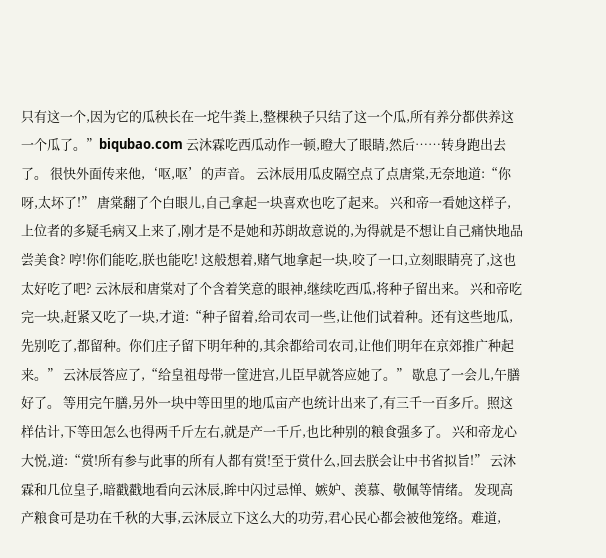只有这一个,因为它的瓜秧长在一坨牛粪上,整棵秧子只结了这一个瓜,所有养分都供养这一个瓜了。”biqubao.com 云沐霖吃西瓜动作一顿,瞪大了眼睛,然后……转身跑出去了。 很快外面传来他,‘呕,呕’的声音。 云沐辰用瓜皮隔空点了点唐棠,无奈地道:“你呀,太坏了!” 唐棠翻了个白眼儿,自己拿起一块喜欢也吃了起来。 兴和帝一看她这样子,上位者的多疑毛病又上来了,刚才是不是她和苏朗故意说的,为得就是不想让自己痛快地品尝美食? 哼!你们能吃,朕也能吃! 这般想着,赌气地拿起一块,咬了一口,立刻眼睛亮了,这也太好吃了吧? 云沐辰和唐棠对了个含着笑意的眼神,继续吃西瓜,将种子留出来。 兴和帝吃完一块,赶紧又吃了一块,才道:“种子留着,给司农司一些,让他们试着种。还有这些地瓜,先别吃了,都留种。你们庄子留下明年种的,其余都给司农司,让他们明年在京郊推广种起来。” 云沐辰答应了,“给皇祖母带一筐进宫,儿臣早就答应她了。” 歇息了一会儿,午膳好了。 等用完午膳,另外一块中等田里的地瓜亩产也统计出来了,有三千一百多斤。照这样估计,下等田怎么也得两千斤左右,就是产一千斤,也比种别的粮食强多了。 兴和帝龙心大悦,道:“赏!所有参与此事的所有人都有赏!至于赏什么,回去朕会让中书省拟旨!” 云沐霖和几位皇子,暗戳戳地看向云沐辰,眸中闪过忌惮、嫉妒、羡慕、敬佩等情绪。 发现高产粮食可是功在千秋的大事,云沐辰立下这么大的功劳,君心民心都会被他笼络。难道,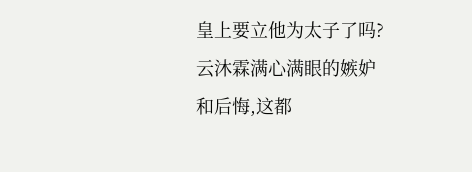皇上要立他为太子了吗? 云沐霖满心满眼的嫉妒和后悔,这都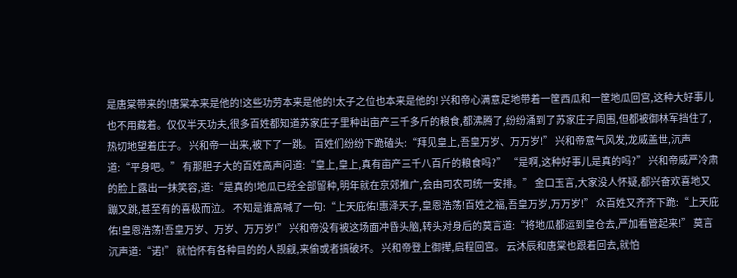是唐棠带来的!唐棠本来是他的!这些功劳本来是他的!太子之位也本来是他的! 兴和帝心满意足地带着一筐西瓜和一筐地瓜回宫,这种大好事儿也不用藏着。仅仅半天功夫,很多百姓都知道苏家庄子里种出亩产三千多斤的粮食,都沸腾了,纷纷涌到了苏家庄子周围,但都被御林军挡住了,热切地望着庄子。 兴和帝一出来,被下了一跳。 百姓们纷纷下跪磕头:“拜见皇上,吾皇万岁、万万岁!” 兴和帝意气风发,龙威盖世,沉声道:“平身吧。” 有那胆子大的百姓高声问道:“皇上,皇上,真有亩产三千八百斤的粮食吗?” “是啊,这种好事儿是真的吗?” 兴和帝威严冷肃的脸上露出一抹笑容,道:“是真的!地瓜已经全部留种,明年就在京郊推广,会由司农司统一安排。” 金口玉言,大家没人怀疑,都兴奋欢喜地又蹦又跳,甚至有的喜极而泣。 不知是谁高喊了一句:“上天庇佑!惠泽天子,皇恩浩荡!百姓之福,吾皇万岁,万万岁!” 众百姓又齐齐下跪:“上天庇佑!皇恩浩荡!吾皇万岁、万岁、万万岁!” 兴和帝没有被这场面冲昏头脑,转头对身后的莫言道:“将地瓜都运到皇仓去,严加看管起来!” 莫言沉声道:“诺!” 就怕怀有各种目的的人觊觎,来偷或者搞破坏。 兴和帝登上御撵,启程回宫。 云沐辰和唐棠也跟着回去,就怕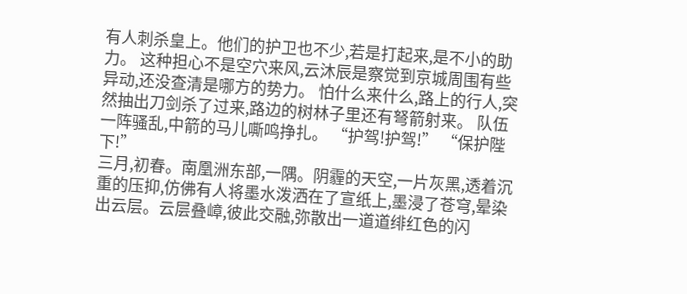有人刺杀皇上。他们的护卫也不少,若是打起来,是不小的助力。 这种担心不是空穴来风,云沐辰是察觉到京城周围有些异动,还没查清是哪方的势力。 怕什么来什么,路上的行人,突然抽出刀剑杀了过来,路边的树林子里还有弩箭射来。 队伍一阵骚乱,中箭的马儿嘶鸣挣扎。 “护驾!护驾!” “保护陛下!”
三月,初春。南凰洲东部,一隅。阴霾的天空,一片灰黑,透着沉重的压抑,仿佛有人将墨水泼洒在了宣纸上,墨浸了苍穹,晕染出云层。云层叠嶂,彼此交融,弥散出一道道绯红色的闪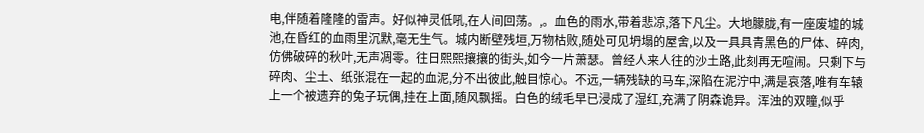电,伴随着隆隆的雷声。好似神灵低吼,在人间回荡。,。血色的雨水,带着悲凉,落下凡尘。大地朦胧,有一座废墟的城池,在昏红的血雨里沉默,毫无生气。城内断壁残垣,万物枯败,随处可见坍塌的屋舍,以及一具具青黑色的尸体、碎肉,仿佛破碎的秋叶,无声凋零。往日熙熙攘攘的街头,如今一片萧瑟。曾经人来人往的沙土路,此刻再无喧闹。只剩下与碎肉、尘土、纸张混在一起的血泥,分不出彼此,触目惊心。不远,一辆残缺的马车,深陷在泥泞中,满是哀落,唯有车辕上一个被遗弃的兔子玩偶,挂在上面,随风飘摇。白色的绒毛早已浸成了湿红,充满了阴森诡异。浑浊的双瞳,似乎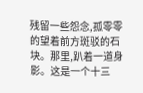残留一些怨念,孤零零的望着前方斑驳的石块。那里,趴着一道身影。这是一个十三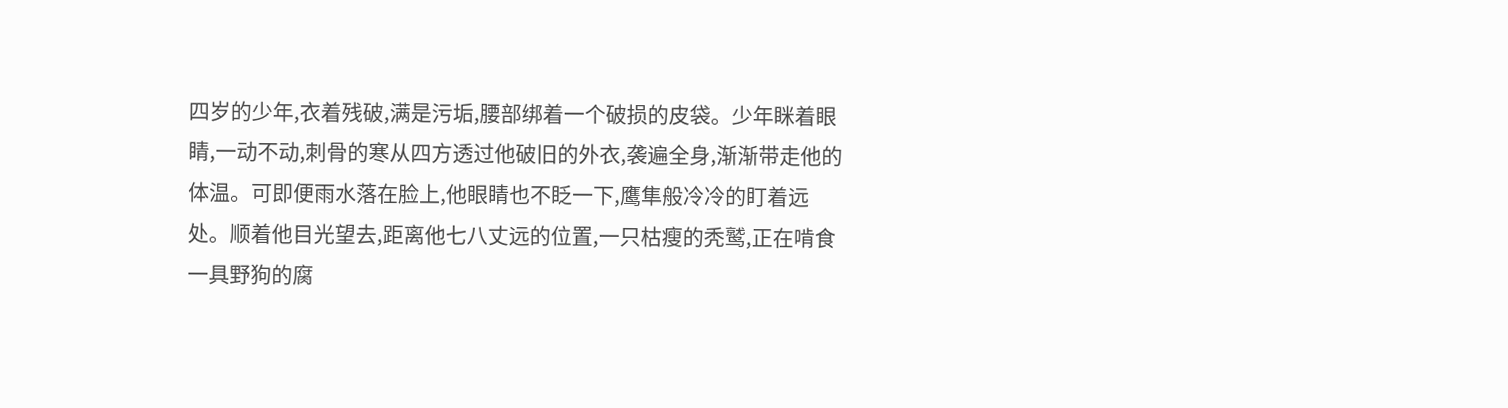四岁的少年,衣着残破,满是污垢,腰部绑着一个破损的皮袋。少年眯着眼睛,一动不动,刺骨的寒从四方透过他破旧的外衣,袭遍全身,渐渐带走他的体温。可即便雨水落在脸上,他眼睛也不眨一下,鹰隼般冷冷的盯着远处。顺着他目光望去,距离他七八丈远的位置,一只枯瘦的秃鹫,正在啃食一具野狗的腐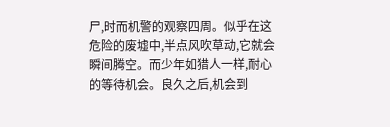尸,时而机警的观察四周。似乎在这危险的废墟中,半点风吹草动,它就会瞬间腾空。而少年如猎人一样,耐心的等待机会。良久之后,机会到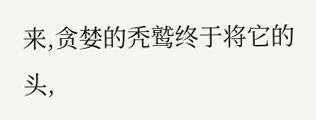来,贪婪的秃鹫终于将它的头,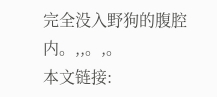完全没入野狗的腹腔内。,,。,。
本文链接: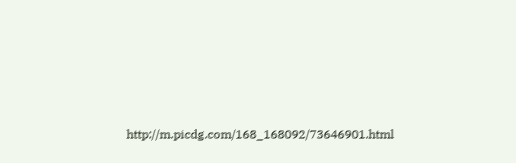http://m.picdg.com/168_168092/73646901.html